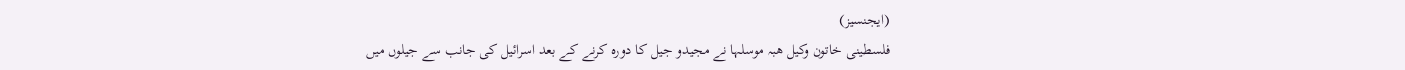(ایجنسیز)
فلسطینی خاتون وکیل ھبہ موسلہا نے مجیدو جیل کا دورہ کرنے کے بعد اسرائیل کی جانب سے جیلوں میں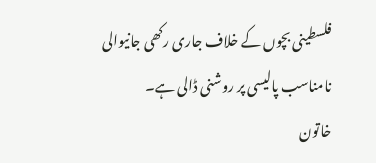فلسطینی بچوں کے خلاف جاری رکھی جانیوالی نامناسب پالیسی پر روشنی ڈالی ہے۔
خاتون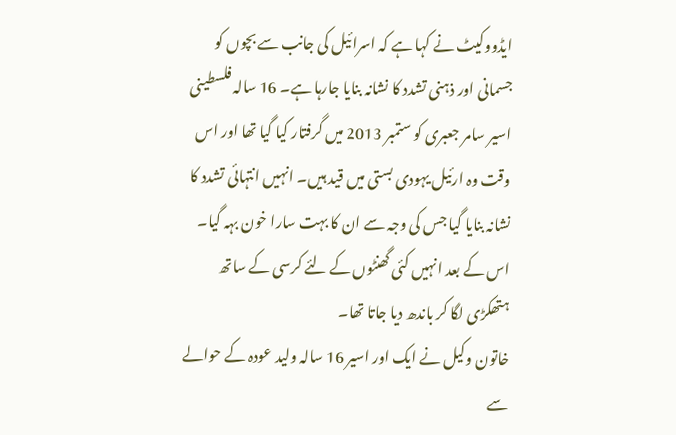ایڈووکیٹ نے کہا ہے کہ اسرائیل کی جانب سے بچوں کو جسمانی اور ذہنی تشدد کا نشانہ بنایا جارہا ہے۔ 16 سالہ فلسطینی اسیر سامر جعبری کو ستمبر 2013 میں گرفتار کیا گیا تھا اور اس وقت وہ ارئیل یہودی بستی میں قید ہیں۔ انہیں انتہائی تشدد کا نشانہ بنایا گیا جس کی وجہ سے ان کا بہت سارا خون بہہ گیا۔ اس کے بعد انہیں کئی گھنٹوں کے لئے کرسی کے ساتھ ہتھکڑی لگا کر باندھ دیا جاتا تھا۔
خاتون وکیل نے ایک اور اسیر 16 سالہ ولید عودہ کے حوالے سے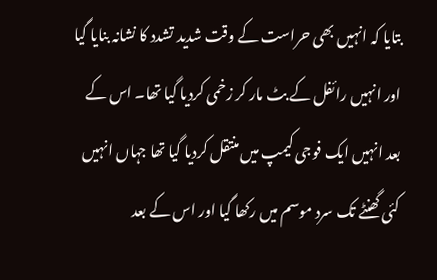بتایا کہ انہیں بھی حراست کے وقت شدید تشدد کا نشانہ بنایا گیا اور انہیں رائفل کے بٹ مار کر زخمی کردیا گیا تھا۔ اس کے
بعد انہیں ایک فوجی کیمپ میں منتقل کردیا گیا تھا جہاں انہیں کئی گھنٹے تک سرد موسم میں رکھا گیا اور اس کے بعد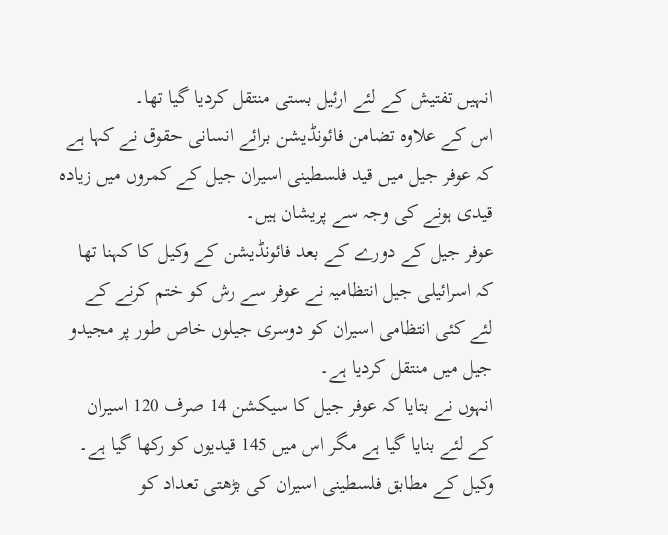انہیں تفتیش کے لئے ارئیل بستی منتقل کردیا گیا تھا۔
اس کے علاوہ تضامن فائونڈیشن برائے انسانی حقوق نے کہا ہے کہ عوفر جیل میں قید فلسطینی اسیران جیل کے کمروں میں زیادہ قیدی ہونے کی وجہ سے پریشان ہیں۔
عوفر جیل کے دورے کے بعد فائونڈیشن کے وکیل کا کہنا تھا کہ اسرائیلی جیل انتظامیہ نے عوفر سے رش کو ختم کرنے کے لئے کئی انتظامی اسیران کو دوسری جیلوں خاص طور پر مجیدو جیل میں منتقل کردیا ہے۔
انہوں نے بتایا کہ عوفر جیل کا سیکشن 14 صرف 120 اسیران کے لئے بنایا گیا ہے مگر اس میں 145 قیدیوں کو رکھا گیا ہے۔ وکیل کے مطابق فلسطینی اسیران کی بڑھتی تعداد کو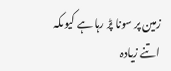زمین پر سونا پڑ رہا ہے کیوںکہ اتنے زیادہ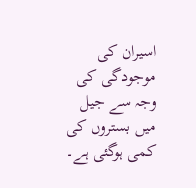اسیران کی موجودگی کی وجہ سے جیل میں بستروں کی کمی ہوگئی ہے۔